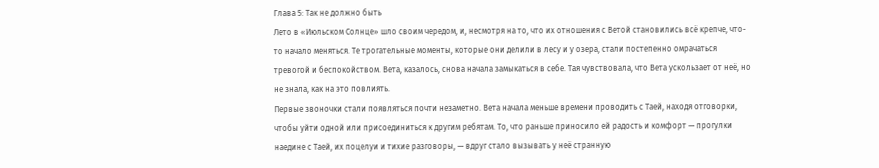Глава 5: Так не должно быть
Лето в «Июльском Солнце» шло своим чередом, и, несмотря на то, что их отношения с Ветой становились всё крепче, что-то начало меняться. Те трогательные моменты, которые они делили в лесу и у озера, стали постепенно омрачаться тревогой и беспокойством. Вета, казалось, снова начала замыкаться в себе. Тая чувствовала, что Вета ускользает от неё, но не знала, как на это повлиять.
Первые звоночки стали появляться почти незаметно. Вета начала меньше времени проводить с Таей, находя отговорки, чтобы уйти одной или присоединиться к другим ребятам. То, что раньше приносило ей радость и комфорт — прогулки наедине с Таей, их поцелуи и тихие разговоры, — вдруг стало вызывать у неё странную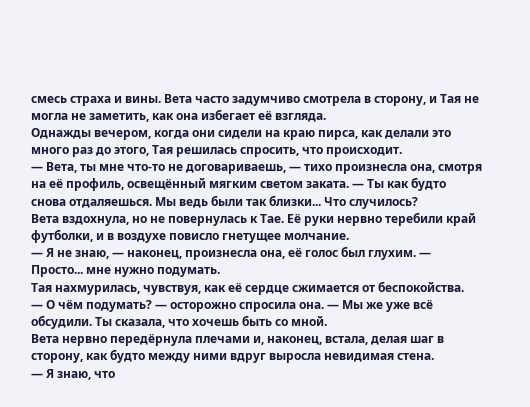смесь страха и вины. Вета часто задумчиво смотрела в сторону, и Тая не могла не заметить, как она избегает её взгляда.
Однажды вечером, когда они сидели на краю пирса, как делали это много раз до этого, Тая решилась спросить, что происходит.
— Вета, ты мне что-то не договариваешь, — тихо произнесла она, смотря на её профиль, освещённый мягким светом заката. — Ты как будто снова отдаляешься. Мы ведь были так близки... Что случилось?
Вета вздохнула, но не повернулась к Тае. Её руки нервно теребили край футболки, и в воздухе повисло гнетущее молчание.
— Я не знаю, — наконец, произнесла она, её голос был глухим. — Просто... мне нужно подумать.
Тая нахмурилась, чувствуя, как её сердце сжимается от беспокойства.
— О чём подумать? — осторожно спросила она. — Мы же уже всё обсудили. Ты сказала, что хочешь быть со мной.
Вета нервно передёрнула плечами и, наконец, встала, делая шаг в сторону, как будто между ними вдруг выросла невидимая стена.
— Я знаю, что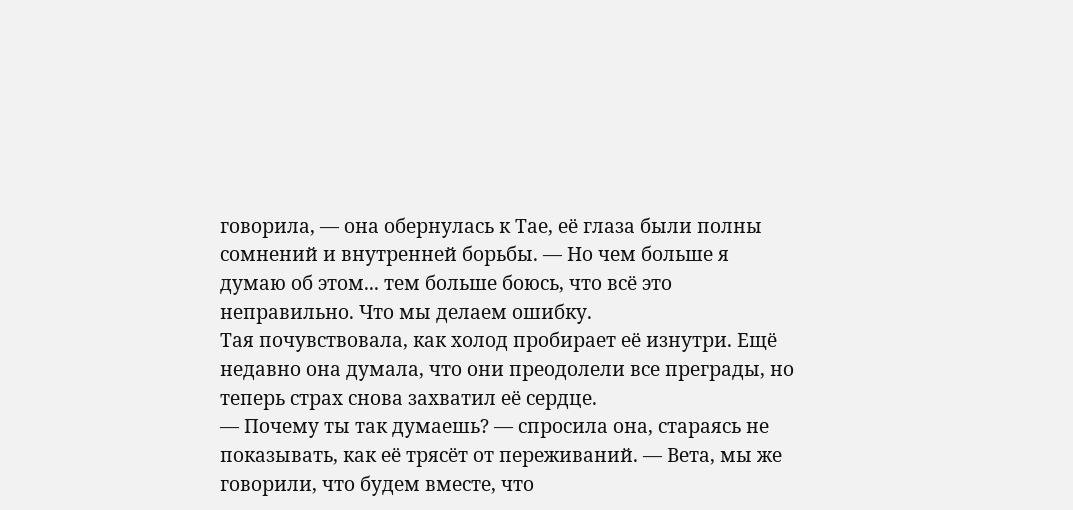говорила, — она обернулась к Тае, её глаза были полны сомнений и внутренней борьбы. — Но чем больше я думаю об этом... тем больше боюсь, что всё это неправильно. Что мы делаем ошибку.
Тая почувствовала, как холод пробирает её изнутри. Ещё недавно она думала, что они преодолели все преграды, но теперь страх снова захватил её сердце.
— Почему ты так думаешь? — спросила она, стараясь не показывать, как её трясёт от переживаний. — Вета, мы же говорили, что будем вместе, что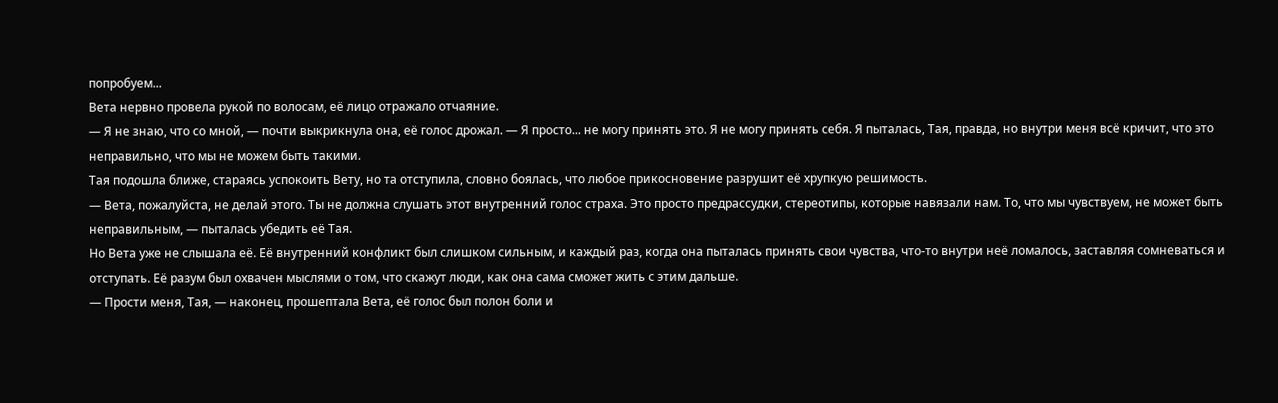попробуем...
Вета нервно провела рукой по волосам, её лицо отражало отчаяние.
— Я не знаю, что со мной, — почти выкрикнула она, её голос дрожал. — Я просто... не могу принять это. Я не могу принять себя. Я пыталась, Тая, правда, но внутри меня всё кричит, что это неправильно, что мы не можем быть такими.
Тая подошла ближе, стараясь успокоить Вету, но та отступила, словно боялась, что любое прикосновение разрушит её хрупкую решимость.
— Вета, пожалуйста, не делай этого. Ты не должна слушать этот внутренний голос страха. Это просто предрассудки, стереотипы, которые навязали нам. То, что мы чувствуем, не может быть неправильным, — пыталась убедить её Тая.
Но Вета уже не слышала её. Её внутренний конфликт был слишком сильным, и каждый раз, когда она пыталась принять свои чувства, что-то внутри неё ломалось, заставляя сомневаться и отступать. Её разум был охвачен мыслями о том, что скажут люди, как она сама сможет жить с этим дальше.
— Прости меня, Тая, — наконец, прошептала Вета, её голос был полон боли и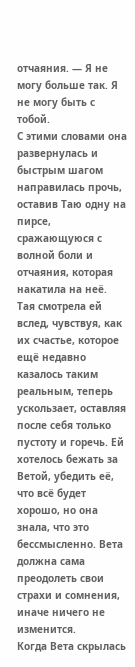отчаяния. — Я не могу больше так. Я не могу быть с тобой.
С этими словами она развернулась и быстрым шагом направилась прочь, оставив Таю одну на пирсе, сражающуюся с волной боли и отчаяния, которая накатила на неё.
Тая смотрела ей вслед, чувствуя, как их счастье, которое ещё недавно казалось таким реальным, теперь ускользает, оставляя после себя только пустоту и горечь. Ей хотелось бежать за Ветой, убедить её, что всё будет хорошо, но она знала, что это бессмысленно. Вета должна сама преодолеть свои страхи и сомнения, иначе ничего не изменится.
Когда Вета скрылась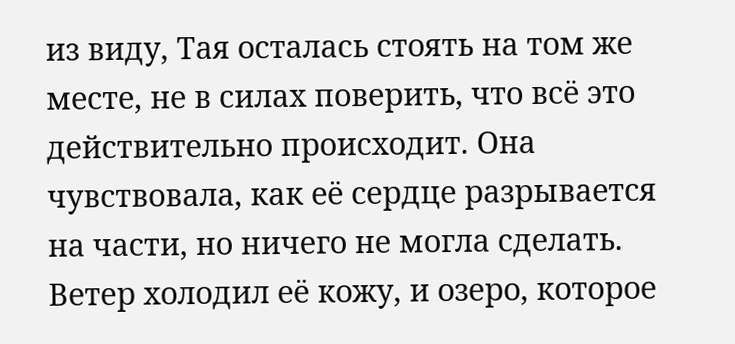из виду, Тая осталась стоять на том же месте, не в силах поверить, что всё это действительно происходит. Она чувствовала, как её сердце разрывается на части, но ничего не могла сделать. Ветер холодил её кожу, и озеро, которое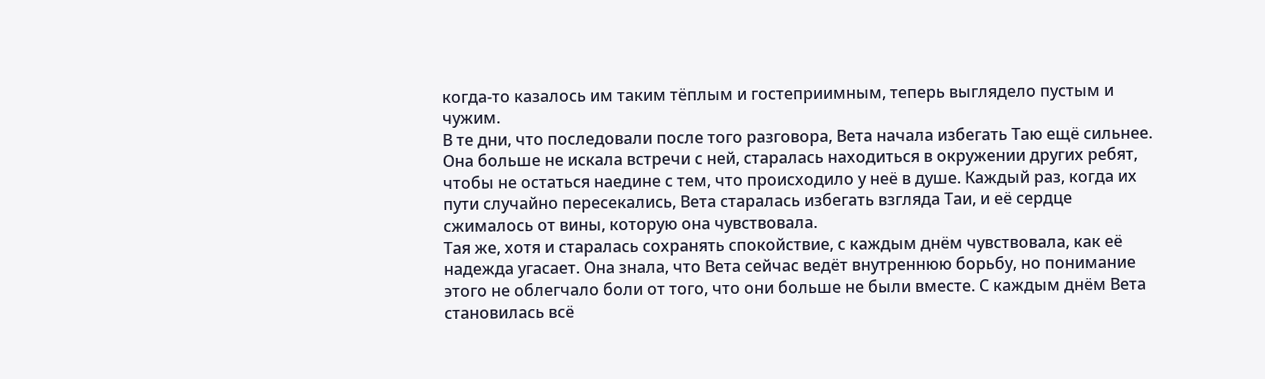когда-то казалось им таким тёплым и гостеприимным, теперь выглядело пустым и чужим.
В те дни, что последовали после того разговора, Вета начала избегать Таю ещё сильнее. Она больше не искала встречи с ней, старалась находиться в окружении других ребят, чтобы не остаться наедине с тем, что происходило у неё в душе. Каждый раз, когда их пути случайно пересекались, Вета старалась избегать взгляда Таи, и её сердце сжималось от вины, которую она чувствовала.
Тая же, хотя и старалась сохранять спокойствие, с каждым днём чувствовала, как её надежда угасает. Она знала, что Вета сейчас ведёт внутреннюю борьбу, но понимание этого не облегчало боли от того, что они больше не были вместе. С каждым днём Вета становилась всё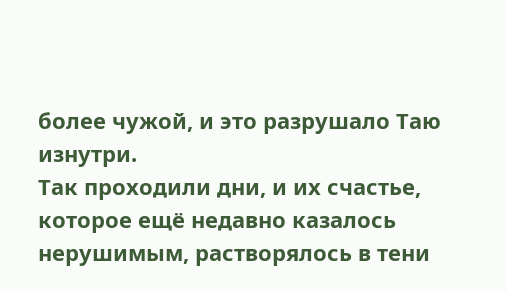более чужой, и это разрушало Таю изнутри.
Так проходили дни, и их счастье, которое ещё недавно казалось нерушимым, растворялось в тени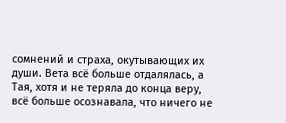сомнений и страха, окутывающих их души. Вета всё больше отдалялась, а Тая, хотя и не теряла до конца веру, всё больше осознавала, что ничего не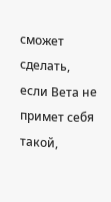сможет сделать, если Вета не примет себя такой,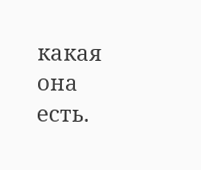какая она есть.